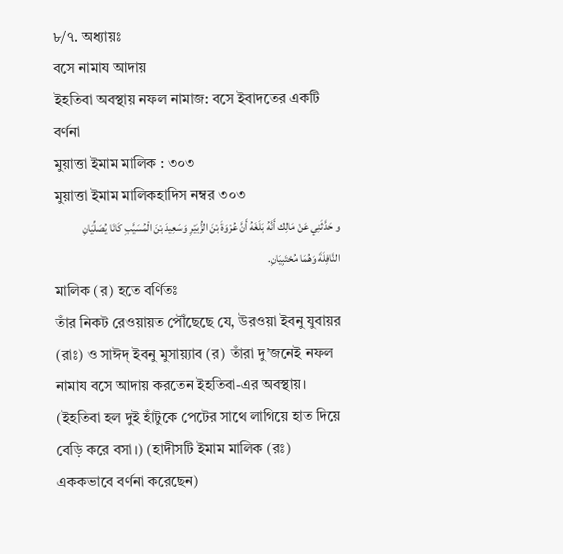৮/৭. অধ্যায়ঃ
বসে নামায আদায়
ইহতিবা অবস্থায় নফল নামাজ: বসে ইবাদতের একটি বর্ণনা
মুয়াত্তা ইমাম মালিক : ৩০৩
মুয়াত্তা ইমাম মালিকহাদিস নম্বর ৩০৩
و حَدَّثَنِي عَنْ مَالِك أَنَّهُ بَلَغَهُ أَنَّ عُرْوَةَ بْنَ الزُّبَيْرِ وَسَعِيدَ بْنَ الْمُسَيَّبِ كَانَا يُصَلِّيَانِ النَّافِلَةَ وَهُمَا مُحْتَبِيَانِ.
মালিক (র) হতে বর্ণিতঃ
তাঁর নিকট রেওয়ায়ত পৌঁছেছে যে, উরওয়া ইবনু যুবায়র (রাঃ) ও সাঈদ্ ইবনু মুসায়্যাব (র) তাঁরা দু’জনেই নফল নামায বসে আদায় করতেন ইহতিবা-এর অবস্থায়। (ইহতিবা হল দুই হাঁটুকে পেটের সাথে লাগিয়ে হাত দিয়ে বেড়ি করে বসা।) (হাদীসটি ইমাম মালিক (রঃ) এককভাবে বর্ণনা করেছেন)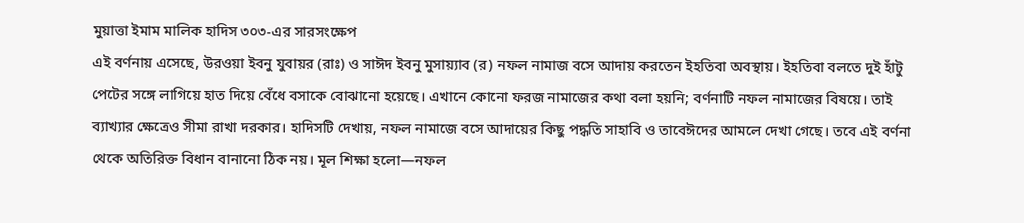মুয়াত্তা ইমাম মালিক হাদিস ৩০৩-এর সারসংক্ষেপ
এই বর্ণনায় এসেছে, উরওয়া ইবনু যুবায়র (রাঃ) ও সাঈদ ইবনু মুসায়্যাব (র) নফল নামাজ বসে আদায় করতেন ইহতিবা অবস্থায়। ইহতিবা বলতে দুই হাঁটু পেটের সঙ্গে লাগিয়ে হাত দিয়ে বেঁধে বসাকে বোঝানো হয়েছে। এখানে কোনো ফরজ নামাজের কথা বলা হয়নি; বর্ণনাটি নফল নামাজের বিষয়ে। তাই ব্যাখ্যার ক্ষেত্রেও সীমা রাখা দরকার। হাদিসটি দেখায়, নফল নামাজে বসে আদায়ের কিছু পদ্ধতি সাহাবি ও তাবেঈদের আমলে দেখা গেছে। তবে এই বর্ণনা থেকে অতিরিক্ত বিধান বানানো ঠিক নয়। মূল শিক্ষা হলো—নফল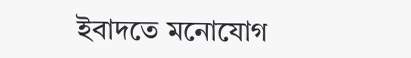ইবাদতে মনোযোগ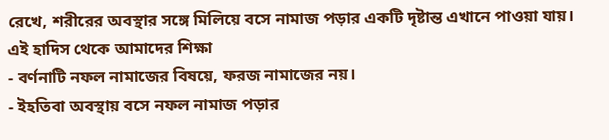রেখে, শরীরের অবস্থার সঙ্গে মিলিয়ে বসে নামাজ পড়ার একটি দৃষ্টান্ত এখানে পাওয়া যায়।
এই হাদিস থেকে আমাদের শিক্ষা
- বর্ণনাটি নফল নামাজের বিষয়ে, ফরজ নামাজের নয়।
- ইহতিবা অবস্থায় বসে নফল নামাজ পড়ার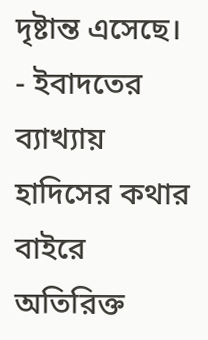দৃষ্টান্ত এসেছে।
- ইবাদতের ব্যাখ্যায় হাদিসের কথার বাইরে অতিরিক্ত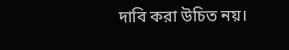দাবি করা উচিত নয়।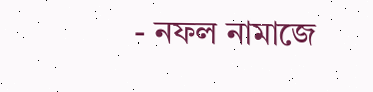- নফল নামাজে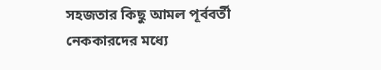সহজতার কিছু আমল পূর্ববর্তী নেককারদের মধ্যে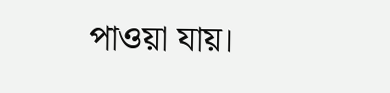পাওয়া যায়।